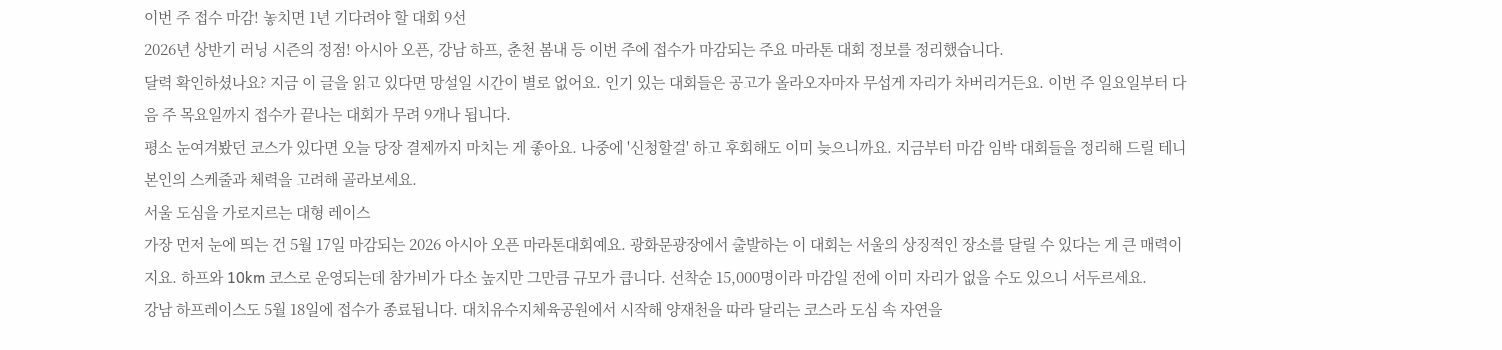이번 주 접수 마감! 놓치면 1년 기다려야 할 대회 9선
2026년 상반기 러닝 시즌의 정점! 아시아 오픈, 강남 하프, 춘천 봄내 등 이번 주에 접수가 마감되는 주요 마라톤 대회 정보를 정리했습니다.
달력 확인하셨나요? 지금 이 글을 읽고 있다면 망설일 시간이 별로 없어요. 인기 있는 대회들은 공고가 올라오자마자 무섭게 자리가 차버리거든요. 이번 주 일요일부터 다음 주 목요일까지 접수가 끝나는 대회가 무려 9개나 됩니다.
평소 눈여겨봤던 코스가 있다면 오늘 당장 결제까지 마치는 게 좋아요. 나중에 '신청할걸' 하고 후회해도 이미 늦으니까요. 지금부터 마감 임박 대회들을 정리해 드릴 테니 본인의 스케줄과 체력을 고려해 골라보세요.
서울 도심을 가로지르는 대형 레이스
가장 먼저 눈에 띄는 건 5월 17일 마감되는 2026 아시아 오픈 마라톤대회예요. 광화문광장에서 출발하는 이 대회는 서울의 상징적인 장소를 달릴 수 있다는 게 큰 매력이지요. 하프와 10km 코스로 운영되는데 참가비가 다소 높지만 그만큼 규모가 큽니다. 선착순 15,000명이라 마감일 전에 이미 자리가 없을 수도 있으니 서두르세요.
강남 하프레이스도 5월 18일에 접수가 종료됩니다. 대치유수지체육공원에서 시작해 양재천을 따라 달리는 코스라 도심 속 자연을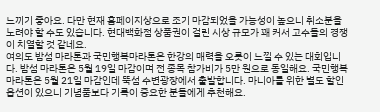느끼기 좋아요. 다만 현재 홈페이지상으로 조기 마감되었을 가능성이 높으니 취소분을 노려야 할 수도 있습니다. 현대백화점 상품권이 걸린 시상 규모가 꽤 커서 고수들의 경쟁이 치열할 것 같네요.
여의도 밤섬 마라톤과 국민행복마라톤은 한강의 매력을 오롯이 느낄 수 있는 대회입니다. 밤섬 마라톤은 5월 19일 마감이며 전 종목 참가비가 5만 원으로 동일해요. 국민행복마라톤은 5월 21일 마감인데 뚝섬 수변광장에서 출발합니다. 마니아를 위한 별도 할인 옵션이 있으니 기념품보다 기록이 중요한 분들에게 추천해요.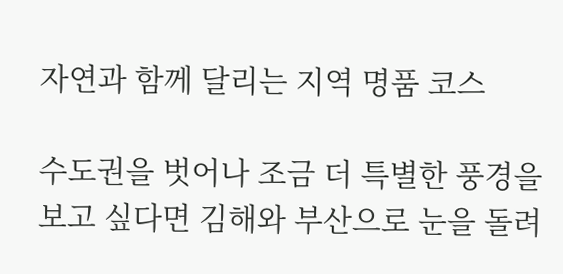자연과 함께 달리는 지역 명품 코스

수도권을 벗어나 조금 더 특별한 풍경을 보고 싶다면 김해와 부산으로 눈을 돌려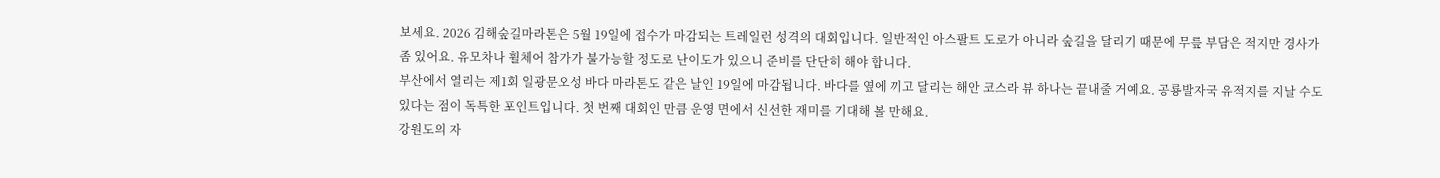보세요. 2026 김해숲길마라톤은 5월 19일에 접수가 마감되는 트레일런 성격의 대회입니다. 일반적인 아스팔트 도로가 아니라 숲길을 달리기 때문에 무릎 부담은 적지만 경사가 좀 있어요. 유모차나 휠체어 참가가 불가능할 정도로 난이도가 있으니 준비를 단단히 해야 합니다.
부산에서 열리는 제1회 일광문오성 바다 마라톤도 같은 날인 19일에 마감됩니다. 바다를 옆에 끼고 달리는 해안 코스라 뷰 하나는 끝내줄 거예요. 공룡발자국 유적지를 지날 수도 있다는 점이 독특한 포인트입니다. 첫 번째 대회인 만큼 운영 면에서 신선한 재미를 기대해 볼 만해요.
강원도의 자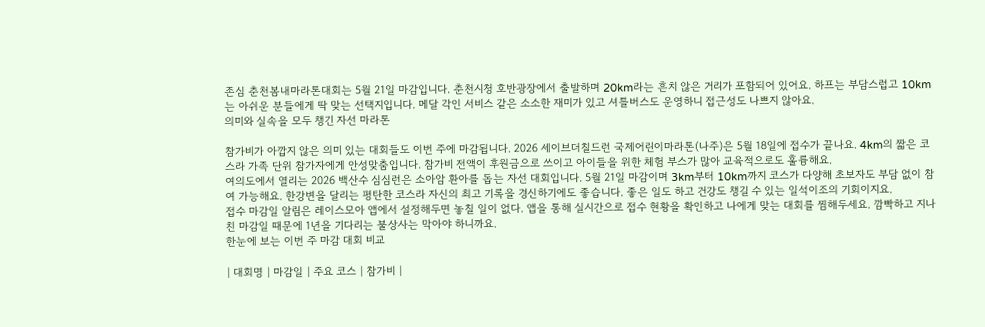존심 춘천봄내마라톤대회는 5월 21일 마감입니다. 춘천시청 호반광장에서 출발하며 20km라는 흔치 않은 거리가 포함되어 있어요. 하프는 부담스럽고 10km는 아쉬운 분들에게 딱 맞는 선택지입니다. 메달 각인 서비스 같은 소소한 재미가 있고 셔틀버스도 운영하니 접근성도 나쁘지 않아요.
의미와 실속을 모두 챙긴 자선 마라톤

참가비가 아깝지 않은 의미 있는 대회들도 이번 주에 마감됩니다. 2026 세이브더칠드런 국제어린이마라톤(나주)은 5월 18일에 접수가 끝나요. 4km의 짧은 코스라 가족 단위 참가자에게 안성맞춤입니다. 참가비 전액이 후원금으로 쓰이고 아이들을 위한 체험 부스가 많아 교육적으로도 훌륭해요.
여의도에서 열리는 2026 백산수 심심런은 소아암 환아를 돕는 자선 대회입니다. 5월 21일 마감이며 3km부터 10km까지 코스가 다양해 초보자도 부담 없이 참여 가능해요. 한강변을 달리는 평탄한 코스라 자신의 최고 기록을 경신하기에도 좋습니다. 좋은 일도 하고 건강도 챙길 수 있는 일석이조의 기회이지요.
접수 마감일 알림은 레이스모아 앱에서 설정해두면 놓칠 일이 없다. 앱을 통해 실시간으로 접수 현황을 확인하고 나에게 맞는 대회를 찜해두세요. 깜빡하고 지나친 마감일 때문에 1년을 기다리는 불상사는 막아야 하니까요.
한눈에 보는 이번 주 마감 대회 비교

| 대회명 | 마감일 | 주요 코스 | 참가비 |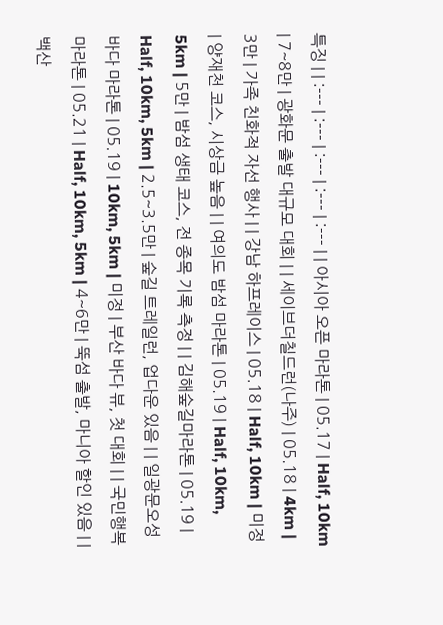특징 | | :--- | :--- | :--- | :--- | :--- | | 아시아 오픈 마라톤 | 05.17 | Half, 10km | 7~8만 | 광화문 출발 대규모 대회 | | 세이브더칠드런(나주) | 05.18 | 4km | 3만 | 가족 친화적 자선 행사 | | 강남 하프레이스 | 05.18 | Half, 10km | 미정 | 양재천 코스, 시상금 높음 | | 여의도 밤섬 마라톤 | 05.19 | Half, 10km, 5km | 5만 | 밤섬 생태 코스, 전 종목 기록 측정 | | 김해숲길마라톤 | 05.19 | Half, 10km, 5km | 2.5~3.5만 | 숲길 트레일런, 업다운 있음 | | 일광문오성 바다 마라톤 | 05.19 | 10km, 5km | 미정 | 부산 바다 뷰, 첫 대회 | | 국민행복마라톤 | 05.21 | Half, 10km, 5km | 4~6만 | 뚝섬 출발, 마니아 할인 있음 | | 백산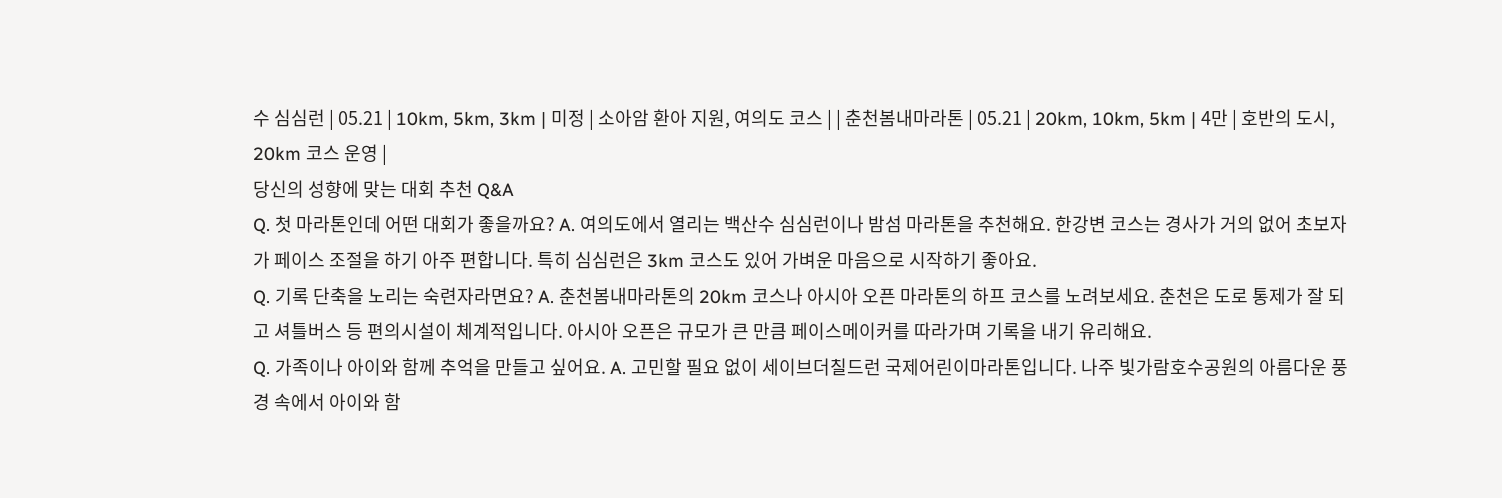수 심심런 | 05.21 | 10km, 5km, 3km | 미정 | 소아암 환아 지원, 여의도 코스 | | 춘천봄내마라톤 | 05.21 | 20km, 10km, 5km | 4만 | 호반의 도시, 20km 코스 운영 |
당신의 성향에 맞는 대회 추천 Q&A
Q. 첫 마라톤인데 어떤 대회가 좋을까요? A. 여의도에서 열리는 백산수 심심런이나 밤섬 마라톤을 추천해요. 한강변 코스는 경사가 거의 없어 초보자가 페이스 조절을 하기 아주 편합니다. 특히 심심런은 3km 코스도 있어 가벼운 마음으로 시작하기 좋아요.
Q. 기록 단축을 노리는 숙련자라면요? A. 춘천봄내마라톤의 20km 코스나 아시아 오픈 마라톤의 하프 코스를 노려보세요. 춘천은 도로 통제가 잘 되고 셔틀버스 등 편의시설이 체계적입니다. 아시아 오픈은 규모가 큰 만큼 페이스메이커를 따라가며 기록을 내기 유리해요.
Q. 가족이나 아이와 함께 추억을 만들고 싶어요. A. 고민할 필요 없이 세이브더칠드런 국제어린이마라톤입니다. 나주 빛가람호수공원의 아름다운 풍경 속에서 아이와 함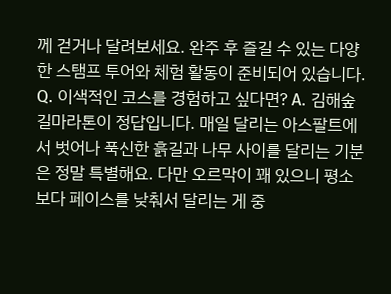께 걷거나 달려보세요. 완주 후 즐길 수 있는 다양한 스탬프 투어와 체험 활동이 준비되어 있습니다.
Q. 이색적인 코스를 경험하고 싶다면? A. 김해숲길마라톤이 정답입니다. 매일 달리는 아스팔트에서 벗어나 푹신한 흙길과 나무 사이를 달리는 기분은 정말 특별해요. 다만 오르막이 꽤 있으니 평소보다 페이스를 낮춰서 달리는 게 중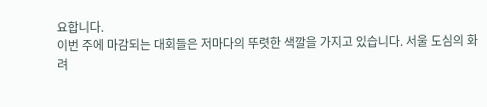요합니다.
이번 주에 마감되는 대회들은 저마다의 뚜렷한 색깔을 가지고 있습니다. 서울 도심의 화려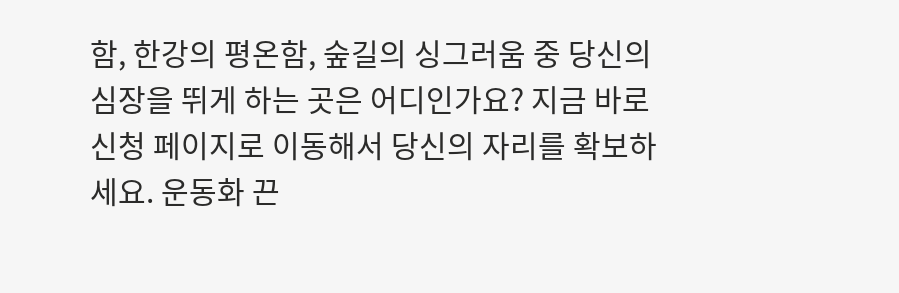함, 한강의 평온함, 숲길의 싱그러움 중 당신의 심장을 뛰게 하는 곳은 어디인가요? 지금 바로 신청 페이지로 이동해서 당신의 자리를 확보하세요. 운동화 끈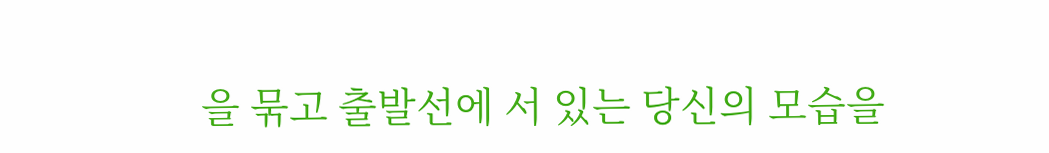을 묶고 출발선에 서 있는 당신의 모습을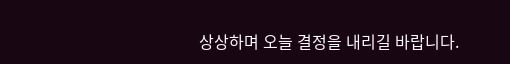상상하며 오늘 결정을 내리길 바랍니다.